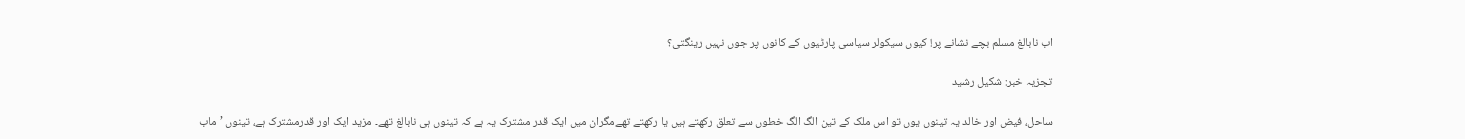اب نابالغ مسلم بچے نشانے پر! کیوں سیکولر سیاسی پارٹیوں کے کانوں پر جوں نہیں رینگتی؟

تجزیہ خبر: شکیل رشید

ساحل، فیض اور خالد یہ تینوں یوں تو اس ملک کے تین الگ الگ خطوں سے تعلق رکھتے ہیں یا رکھتے تھےمگران میں ایک قدر مشترک یہ ہے کہ تینوں ہی نابالغ تھے۔ مزید ایک اور قدرمشترک ہے، تینوں ’ماب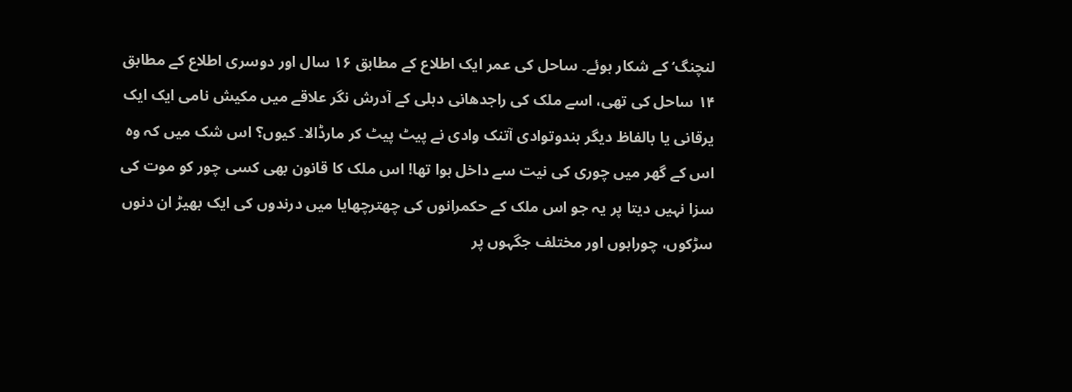لنچنگ‘ کے شکار ہوئے۔ ساحل کی عمر ایک اطلاع کے مطابق ۱۶ سال اور دوسری اطلاع کے مطابق ۱۴ ساحل کی تھی، اسے ملک کی راجدھانی دہلی کے آدرش نگر علاقے میں مکیش نامی ایک ایک یرقانی یا بالفاظ دیگر ہندوتوادی آتنک وادی نے پیٹ پیٹ کر مارڈالا۔ کیوں؟ اس شک میں کہ وہ اس کے گھر میں چوری کی نیت سے داخل ہوا تھا! اس ملک کا قانون بھی کسی چور کو موت کی سزا نہیں دیتا پر یہ جو اس ملک کے حکمرانوں کی چھترچھایا میں درندوں کی ایک بھیڑ ان دنوں سڑکوں، چوراہوں اور مختلف جگہوں پر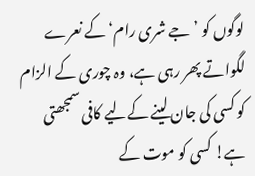لوگوں کو ’جے شری رام‘ کے نعرے لگواتے پھر رہی ہے، وہ چوری کے الزام کو کسی کی جان لینے کےلیے کافی سمجھتی ہے! کسی کو موت کے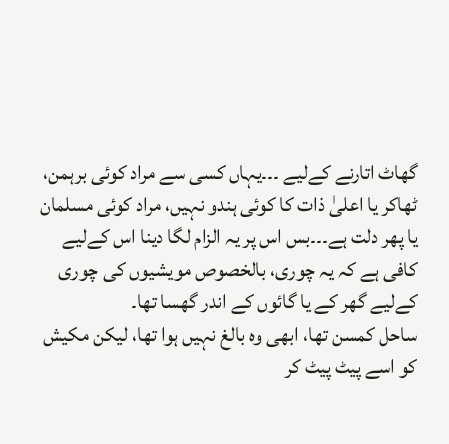گھاٹ اتارنے کےلیے ۔۔۔یہاں کسی سے مراد کوئی برہمن، ٹھاکر یا اعلیٰ ذات کا کوئی ہندو نہیں، مراد کوئی مسلمان یا پھر دلت ہے۔۔۔بس اس پر یہ الزام لگا دینا اس کےلیے کافی ہے کہ یہ چوری، بالخصوص مویشیوں کی چوری کےلیے گھر کے یا گائوں کے اندر گھسا تھا۔
ساحل کمسن تھا، ابھی وہ بالغ نہیں ہوا تھا، لیکن مکیش کو اسے پیٹ پیٹ کر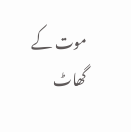موت کے گھاٹ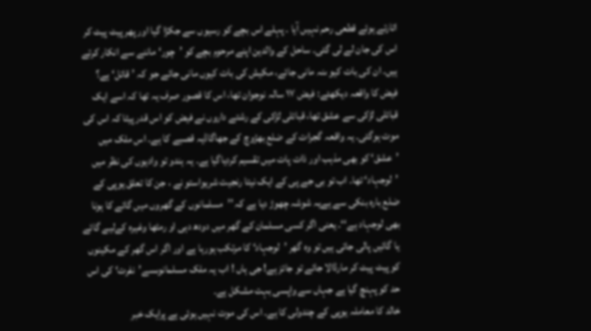اتارتے ہوئے قطعی رحم نہیں آیا ۔ پہلے اس بچے کو رسیوں سے جکڑا گیا اور پھر پیٹ پیٹ کر اس کی جان لے لی گئی۔ ساحل کے والدین اپنے مرحوم بچے کو ’چور‘ ماننے سے انکار کرتے ہیں۔ ان کی بات کیو ںنہ مانی جائے، مکیش کی بات کیوں مانی جائے جو کہ ’قاتل‘ ہے؟
فیض کا واقعہ دیکھئے: فیض ۱۷ سالہ نوجوان تھا، اس کا قصور صرف یہ تھا کہ اسے ایک قبائلی لڑکی سے عشق تھا، قبائلی لڑکی کے رشتے داروں نے فیض کو اس قدر پیٹا کہ اس کی موت ہوگئی۔ یہ واقعہ گجرات کے ضلع بھڑوچ کے جھاگاڈیہ قصبے کا ہے۔ اس ملک میں ’عشق‘ کو بھی مذہب اور ذات پات میں تقسیم کردیاگیا ہے۔ یہ ہندو تو وادیوں کی نظر میں ’لوجہاد‘ تھا۔ اب تو بی جے پی کے ایک نیتا رنجیت شریواستو نے ، جن کا تعلق یوپی کے ضلع بارہ بنکی سے ہےیہ شوشہ چھوڑ دیا ہے کہ ’’مسلمانوں کے گھروں میں گائے کا ہونا بھی لوجہاد ہے‘‘۔ یعنی اگر کسی مسلمان کے گھر میں دودھ دہی او رمٹھا وغیرہ کےلیے گائے یا گائیں پالی جاتی ہیں تو وہ گھر ’لوجہاد‘ کا مرتکب ہورہا ہے اور اگر اس گھر کے مکینوں کو پیٹ پیٹ کر مارڈالا جائے تو جائز ہے! جی ہاں ! اب یہ ملک مسلمانوںسے’نفرت‘ کی اس حد کو پہنچ گیا ہے جہاں سے واپسی بہت مشکل ہے۔
خالد کا معاملہ یوپی کے چندولی کا ہے۔ اس کی موت نہیں ہوئی ہے پرایک خبر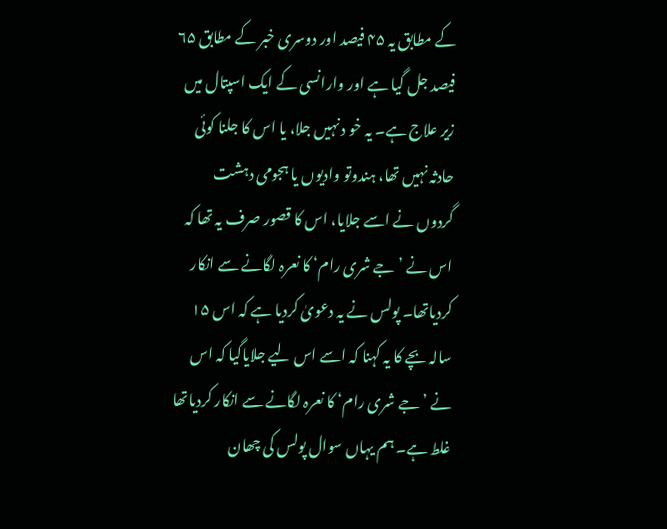کے مطابق یہ ۴۵ فیصد اور دوسری خبر کے مطابق ۶۵ فیصد جل گیا ہے اور وارانسی کے ایک اسپتال میں زیر علاج ہے۔ یہ خو د نہیں جلا، یا اس کا جلنا کوئی حادثہ نہیں تھا، ہندوتو وادیوں یا ہجومی دہشت گردوں نے اسے جلایا، اس کا قصور صرف یہ تھا کہ اس نے ’جے شری رام‘ کا نعرہ لگانے سے انکار کردیاتھا۔ پولس نے یہ دعویٰ کردیا ہے کہ اس ۱۵ سالہ بچے کا یہ کہنا کہ اسے اس لیے جلایاگیا کہ اس نے ’جے شری رام‘ کا نعرہ لگانے سے انکار کردیاتھا غلط ہے۔ ہم یہاں سوال پولس کی چھان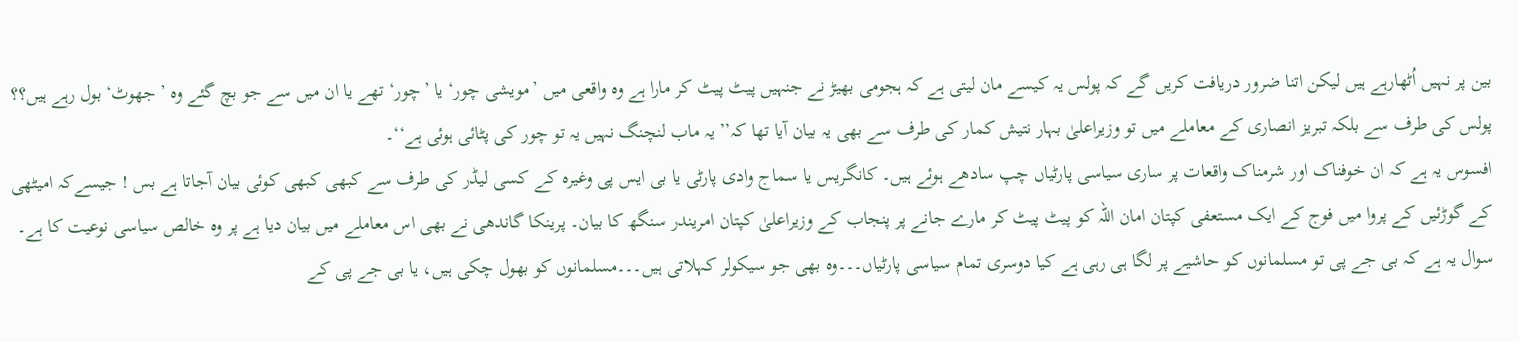بین پر نہیں اُٹھارہے ہیں لیکن اتنا ضرور دریافت کریں گے کہ پولس یہ کیسے مان لیتی ہے کہ ہجومی بھیڑ نے جنہیں پیٹ پیٹ کر مارا ہے وہ واقعی میں ’مویشی چور‘ یا ’چور‘ تھے یا ان میں سے جو بچ گئے وہ ’جھوٹ‘ بول رہے ہیں؟؟ پولس کی طرف سے بلکہ تبریز انصاری کے معاملے میں تو وزیراعلیٰ بہار نتیش کمار کی طرف سے بھی یہ بیان آیا تھا کہ’’ یہ ماب لنچنگ نہیں یہ تو چور کی پٹائی ہوئی ہے‘‘۔
افسوس یہ ہے کہ ان خوفناک اور شرمناک واقعات پر ساری سیاسی پارٹیاں چپ سادھے ہوئے ہیں۔ کانگریس یا سماج وادی پارٹی یا بی ایس پی وغیرہ کے کسی لیڈر کی طرف سے کبھی کبھی کوئی بیان آجاتا ہے بس ! جیسےکہ امیٹھی کے گوڑئیں کے پروا میں فوج کے ایک مستعفی کپتان امان اللہ کو پیٹ پیٹ کر مارے جانے پر پنجاب کے وزیراعلیٰ کپتان امریندر سنگھ کا بیان۔ پرینکا گاندھی نے بھی اس معاملے میں بیان دیا ہے پر وہ خالص سیاسی نوعیت کا ہے۔ سوال یہ ہے کہ بی جے پی تو مسلمانوں کو حاشیے پر لگا ہی رہی ہے کیا دوسری تمام سیاسی پارٹیاں۔۔۔وہ بھی جو سیکولر کہلاتی ہیں۔۔۔مسلمانوں کو بھول چکی ہیں، یا بی جے پی کے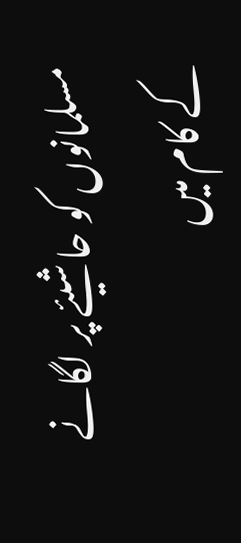مسلمانوں کو حاشیئے پر لگانے کے کام میں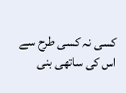کسی نہ کسی طرح سے اس کی ساتھی بنی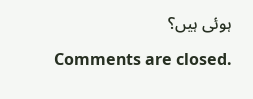ہوئی ہیں؟

Comments are closed.